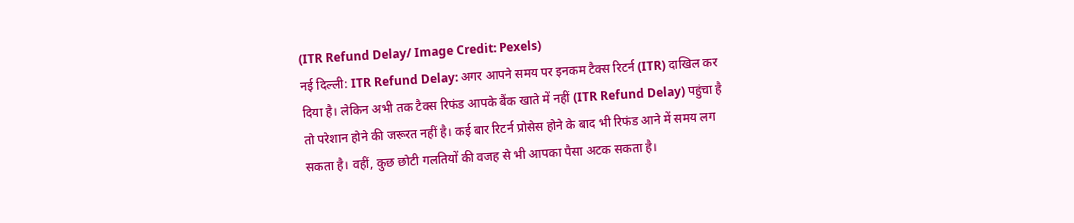(ITR Refund Delay/ Image Credit: Pexels)
नई दिल्ली: ITR Refund Delay: अगर आपने समय पर इनकम टैक्स रिटर्न (ITR) दाखिल कर दिया है। लेकिन अभी तक टैक्स रिफंड आपके बैंक खाते में नहीं (ITR Refund Delay) पहुंचा है तो परेशान होने की जरूरत नहीं है। कई बार रिटर्न प्रोसेस होने के बाद भी रिफंड आने में समय लग सकता है। वहीं, कुछ छोटी गलतियों की वजह से भी आपका पैसा अटक सकता है।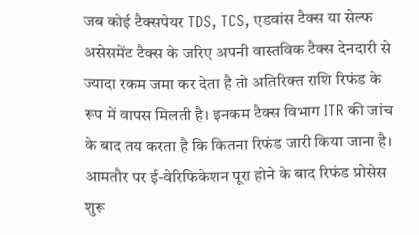जब कोई टैक्सपेयर TDS, TCS, एडवांस टैक्स या सेल्फ असेसमेंट टैक्स के जरिए अपनी वास्तविक टैक्स देनदारी से ज्यादा रकम जमा कर देता है तो अतिरिक्त राशि रिफंड के रूप में वापस मिलती है। इनकम टैक्स विभाग ITR की जांच के बाद तय करता है कि कितना रिफंड जारी किया जाना है। आमतौर पर ई-वेरिफिकेशन पूरा होने के बाद रिफंड प्रोसेस शुरू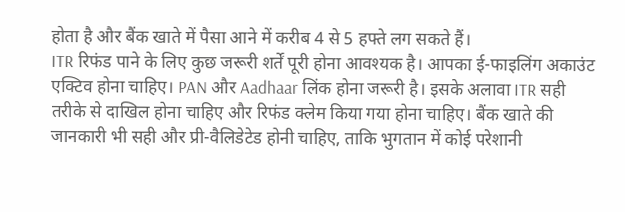होता है और बैंक खाते में पैसा आने में करीब 4 से 5 हफ्ते लग सकते हैं।
ITR रिफंड पाने के लिए कुछ जरूरी शर्तें पूरी होना आवश्यक है। आपका ई-फाइलिंग अकाउंट एक्टिव होना चाहिए। PAN और Aadhaar लिंक होना जरूरी है। इसके अलावा ITR सही तरीके से दाखिल होना चाहिए और रिफंड क्लेम किया गया होना चाहिए। बैंक खाते की जानकारी भी सही और प्री-वैलिडेटेड होनी चाहिए, ताकि भुगतान में कोई परेशानी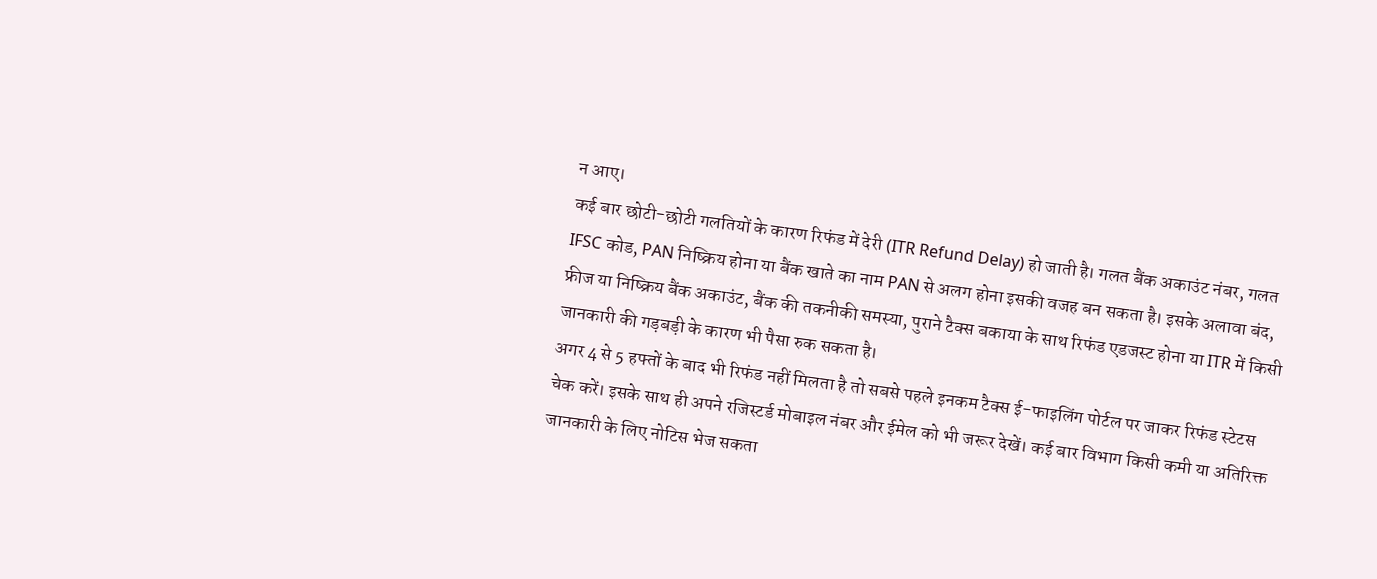न आए।
कई बार छोटी-छोटी गलतियों के कारण रिफंड में देरी (ITR Refund Delay) हो जाती है। गलत बैंक अकाउंट नंबर, गलत IFSC कोड, PAN निष्क्रिय होना या बैंक खाते का नाम PAN से अलग होना इसकी वजह बन सकता है। इसके अलावा बंद, फ्रीज या निष्क्रिय बैंक अकाउंट, बैंक की तकनीकी समस्या, पुराने टैक्स बकाया के साथ रिफंड एडजस्ट होना या ITR में किसी जानकारी की गड़बड़ी के कारण भी पैसा रुक सकता है।
अगर 4 से 5 हफ्तों के बाद भी रिफंड नहीं मिलता है तो सबसे पहले इनकम टैक्स ई-फाइलिंग पोर्टल पर जाकर रिफंड स्टेटस चेक करें। इसके साथ ही अपने रजिस्टर्ड मोबाइल नंबर और ईमेल को भी जरूर देखें। कई बार विभाग किसी कमी या अतिरिक्त जानकारी के लिए नोटिस भेज सकता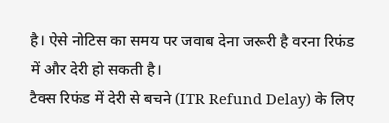है। ऐसे नोटिस का समय पर जवाब देना जरूरी है वरना रिफंड में और देरी हो सकती है।
टैक्स रिफंड में देरी से बचने (ITR Refund Delay) के लिए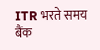ITR भरते समय बैंक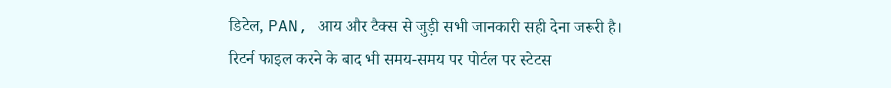डिटेल, PAN, आय और टैक्स से जुड़ी सभी जानकारी सही देना जरूरी है। रिटर्न फाइल करने के बाद भी समय-समय पर पोर्टल पर स्टेटस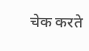चेक करते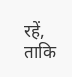रहें, ताकि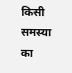किसी समस्या का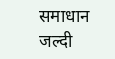समाधान जल्दी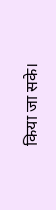किया जा सके।